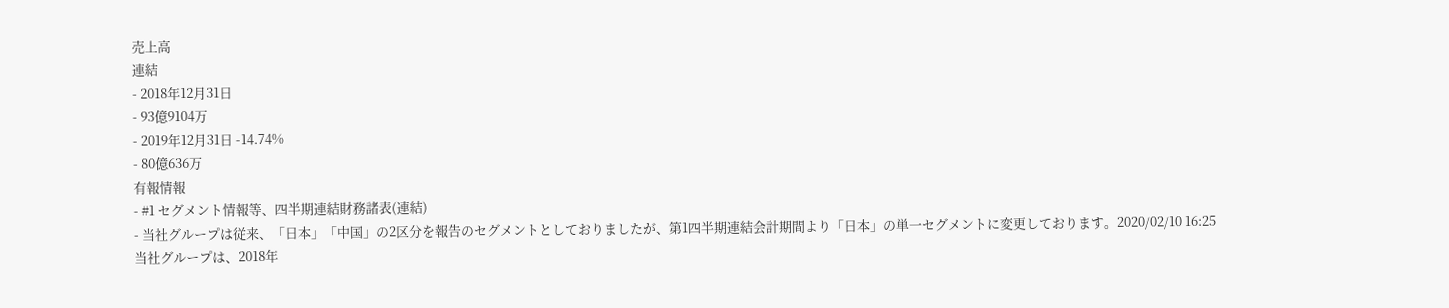売上高
連結
- 2018年12月31日
- 93億9104万
- 2019年12月31日 -14.74%
- 80億636万
有報情報
- #1 セグメント情報等、四半期連結財務諸表(連結)
- 当社グループは従来、「日本」「中国」の2区分を報告のセグメントとしておりましたが、第1四半期連結会計期間より「日本」の単一セグメントに変更しております。2020/02/10 16:25
当社グループは、2018年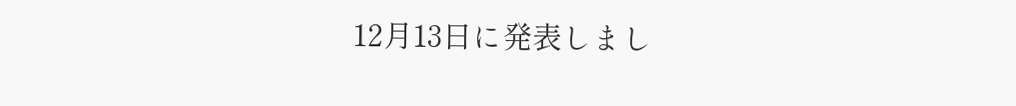12月13日に発表しまし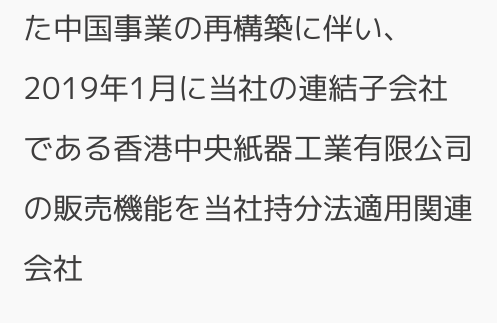た中国事業の再構築に伴い、2019年1月に当社の連結子会社である香港中央紙器工業有限公司の販売機能を当社持分法適用関連会社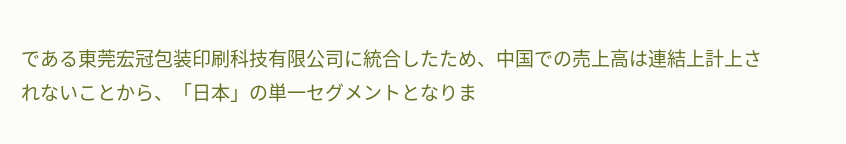である東莞宏冠包装印刷科技有限公司に統合したため、中国での売上高は連結上計上されないことから、「日本」の単一セグメントとなりま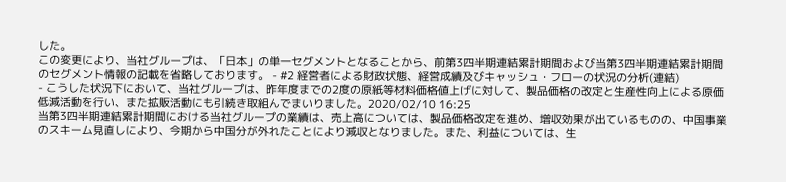した。
この変更により、当社グループは、「日本」の単一セグメントとなることから、前第3四半期連結累計期間および当第3四半期連結累計期間のセグメント情報の記載を省略しております。 - #2 経営者による財政状態、経営成績及びキャッシュ・フローの状況の分析(連結)
- こうした状況下において、当社グループは、昨年度までの2度の原紙等材料価格値上げに対して、製品価格の改定と生産性向上による原価低減活動を行い、また拡販活動にも引続き取組んでまいりました。2020/02/10 16:25
当第3四半期連結累計期間における当社グループの業績は、売上高については、製品価格改定を進め、増収効果が出ているものの、中国事業のスキーム見直しにより、今期から中国分が外れたことにより減収となりました。また、利益については、生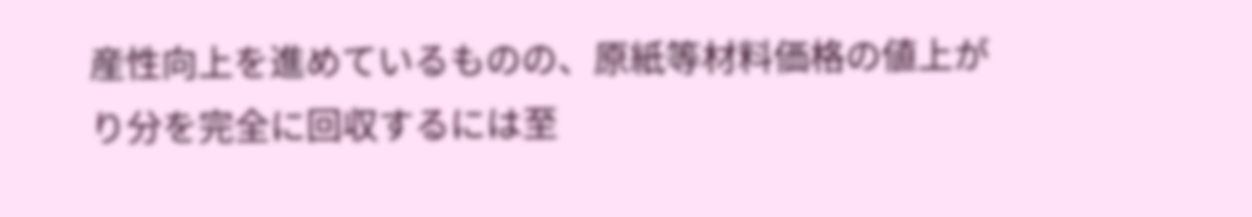産性向上を進めているものの、原紙等材料価格の値上がり分を完全に回収するには至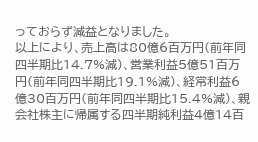っておらず減益となりました。
以上により、売上高は80億6百万円(前年同四半期比14.7%減)、営業利益5億51百万円(前年同四半期比19.1%減)、経常利益6億30百万円(前年同四半期比15.4%減)、親会社株主に帰属する四半期純利益4億14百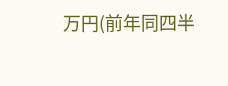万円(前年同四半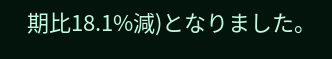期比18.1%減)となりました。